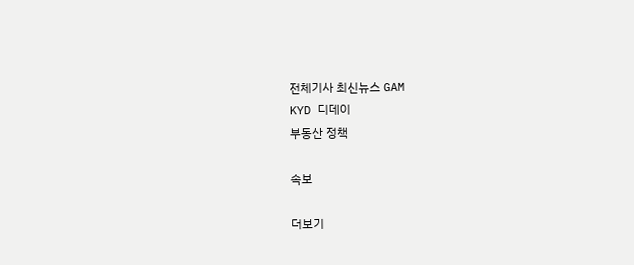전체기사 최신뉴스 GAM
KYD 디데이
부동산 정책

속보

더보기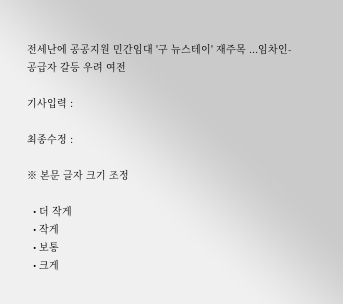전세난에 공공지원 민간임대 '구 뉴스테이' 재주목 ...임차인-공급자 갈등 우려 여전

기사입력 :

최종수정 :

※ 본문 글자 크기 조정

  • 더 작게
  • 작게
  • 보통
  • 크게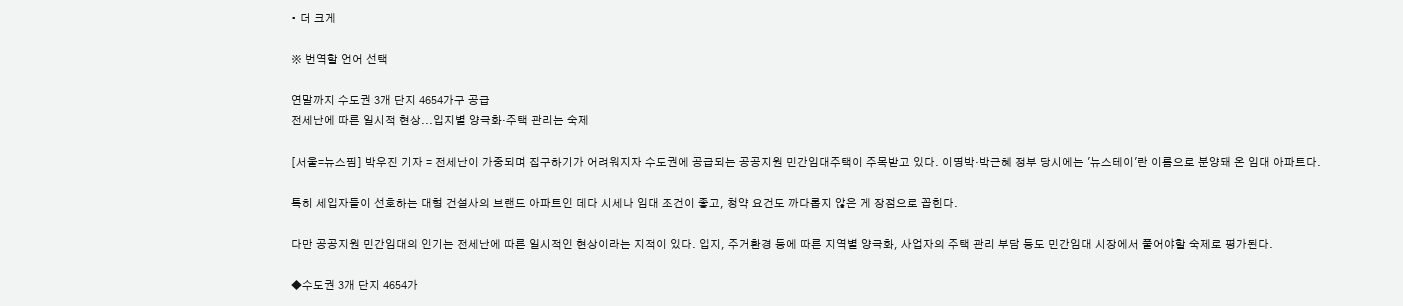• 더 크게

※ 번역할 언어 선택

연말까지 수도권 3개 단지 4654가구 공급
전세난에 따른 일시적 현상...입지별 양극화·주택 관리는 숙제

[서울=뉴스핌] 박우진 기자 = 전세난이 가중되며 집구하기가 어려워지자 수도권에 공급되는 공공지원 민간임대주택이 주목받고 있다. 이명박·박근혜 정부 당시에는 '뉴스테이'란 이름으로 분양돼 온 임대 아파트다.

특히 세입자들이 선호하는 대형 건설사의 브랜드 아파트인 데다 시세나 임대 조건이 좋고, 청약 요건도 까다롭지 않은 게 장점으로 꼽힌다.

다만 공공지원 민간임대의 인기는 전세난에 따른 일시적인 현상이라는 지적이 있다. 입지, 주거환경 등에 따른 지역별 양극화, 사업자의 주택 관리 부담 등도 민간임대 시장에서 풀어야할 숙제로 평가된다.

◆수도권 3개 단지 4654가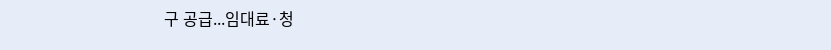구 공급...임대료·청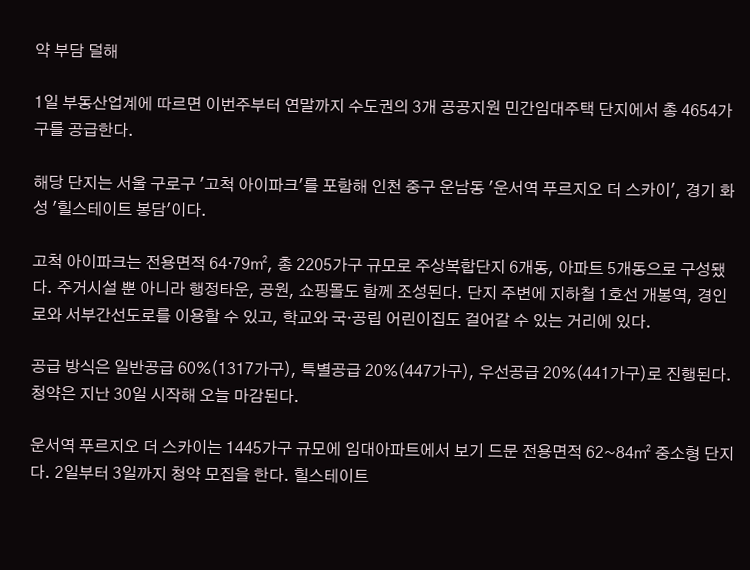약 부담 덜해

1일 부동산업계에 따르면 이번주부터 연말까지 수도권의 3개 공공지원 민간임대주택 단지에서 총 4654가구를 공급한다.

해당 단지는 서울 구로구 '고척 아이파크'를 포함해 인천 중구 운남동 '운서역 푸르지오 더 스카이', 경기 화성 '힐스테이트 봉담'이다.

고척 아이파크는 전용면적 64·79㎡, 총 2205가구 규모로 주상복합단지 6개동, 아파트 5개동으로 구성됐다. 주거시설 뿐 아니라 행정타운, 공원, 쇼핑몰도 함께 조성된다. 단지 주변에 지하철 1호선 개봉역, 경인로와 서부간선도로를 이용할 수 있고, 학교와 국·공립 어린이집도 걸어갈 수 있는 거리에 있다.

공급 방식은 일반공급 60%(1317가구), 특별공급 20%(447가구), 우선공급 20%(441가구)로 진행된다. 청약은 지난 30일 시작해 오늘 마감된다.

운서역 푸르지오 더 스카이는 1445가구 규모에 임대아파트에서 보기 드문 전용면적 62~84㎡ 중소형 단지다. 2일부터 3일까지 청약 모집을 한다. 힐스테이트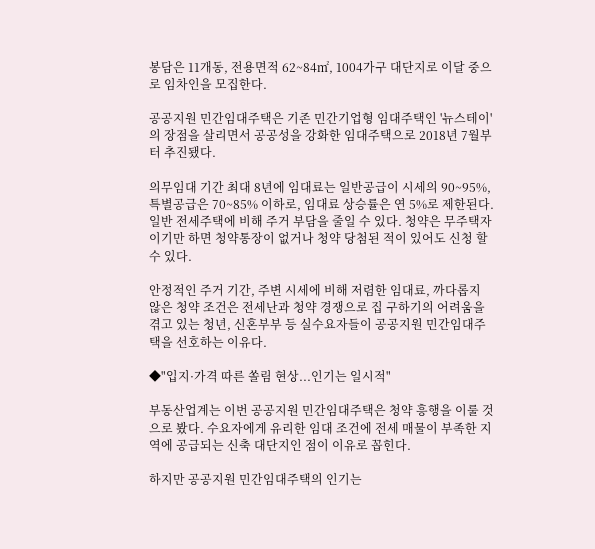봉담은 11개동, 전용면적 62~84㎡, 1004가구 대단지로 이달 중으로 임차인을 모집한다.

공공지원 민간임대주택은 기존 민간기업형 임대주택인 '뉴스테이'의 장점을 살리면서 공공성을 강화한 임대주택으로 2018년 7월부터 추진됐다.

의무임대 기간 최대 8년에 임대료는 일반공급이 시세의 90~95%, 특별공급은 70~85% 이하로, 임대료 상승률은 연 5%로 제한된다. 일반 전세주택에 비해 주거 부담을 줄일 수 있다. 청약은 무주택자이기만 하면 청약통장이 없거나 청약 당첨된 적이 있어도 신청 할 수 있다.

안정적인 주거 기간, 주변 시세에 비해 저렴한 임대료, 까다롭지 않은 청약 조건은 전세난과 청약 경쟁으로 집 구하기의 어려움을 겪고 있는 청년, 신혼부부 등 실수요자들이 공공지원 민간임대주택을 선호하는 이유다.

◆"입지·가격 따른 쏠림 현상...인기는 일시적"

부동산업계는 이번 공공지원 민간임대주택은 청약 흥행을 이룰 것으로 봤다. 수요자에게 유리한 임대 조건에 전세 매물이 부족한 지역에 공급되는 신축 대단지인 점이 이유로 꼽힌다.

하지만 공공지원 민간임대주택의 인기는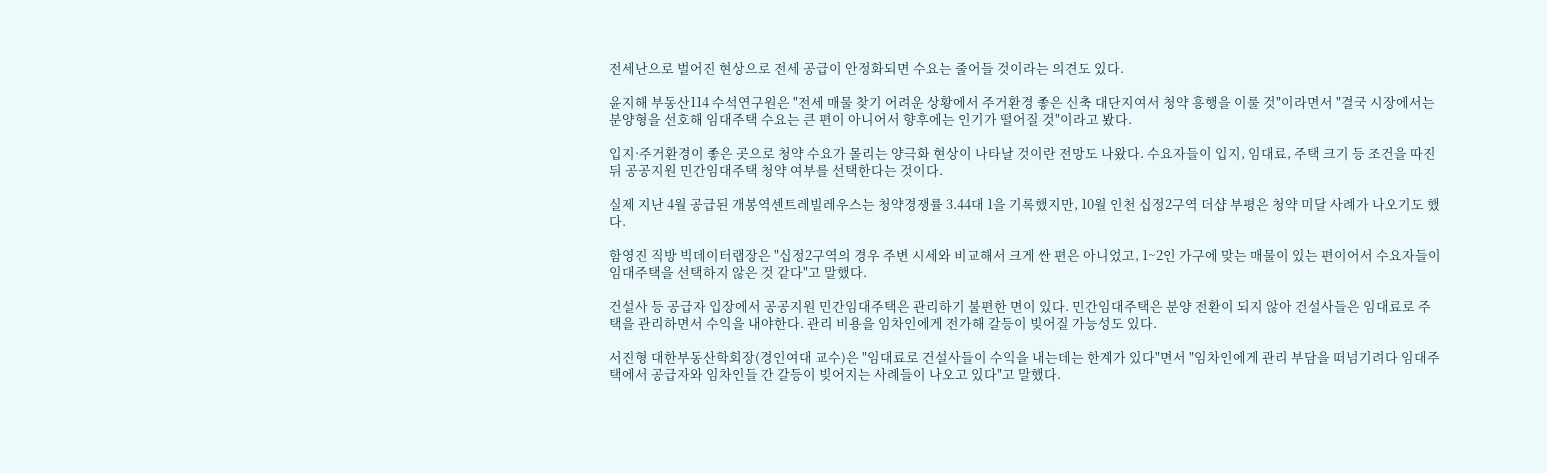전세난으로 벌어진 현상으로 전세 공급이 안정화되면 수요는 줄어들 것이라는 의견도 있다.

윤지해 부동산114 수석연구원은 "전세 매물 찾기 어려운 상황에서 주거환경 좋은 신축 대단지여서 청약 흥행을 이룰 것"이라면서 "결국 시장에서는 분양형을 선호해 임대주택 수요는 큰 편이 아니어서 향후에는 인기가 떨어질 것"이라고 봤다.

입지·주거환경이 좋은 곳으로 청약 수요가 몰리는 양극화 현상이 나타날 것이란 전망도 나왔다. 수요자들이 입지, 임대료, 주택 크기 등 조건을 따진 뒤 공공지원 민간임대주택 청약 여부를 선택한다는 것이다.

실제 지난 4월 공급된 개봉역센트레빌레우스는 청약경쟁률 3.44대 1을 기록했지만, 10월 인천 십정2구역 더샵 부평은 청약 미달 사례가 나오기도 했다.

함영진 직방 빅데이터랩장은 "십정2구역의 경우 주변 시세와 비교해서 크게 싼 편은 아니었고, 1~2인 가구에 맞는 매물이 있는 편이어서 수요자들이 임대주택을 선택하지 않은 것 같다"고 말했다.

건설사 등 공급자 입장에서 공공지원 민간임대주택은 관리하기 불편한 면이 있다. 민간임대주택은 분양 전환이 되지 않아 건설사들은 임대료로 주택을 관리하면서 수익을 내야한다. 관리 비용을 임차인에게 전가해 갈등이 빚어질 가능성도 있다.

서진형 대한부동산학회장(경인여대 교수)은 "임대료로 건설사들이 수익을 내는데는 한계가 있다"면서 "임차인에게 관리 부담을 떠넘기려다 임대주택에서 공급자와 임차인들 간 갈등이 빚어지는 사례들이 나오고 있다"고 말했다.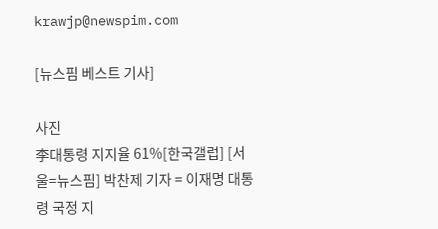krawjp@newspim.com

[뉴스핌 베스트 기사]

사진
李대통령 지지율 61%[한국갤럽] [서울=뉴스핌] 박찬제 기자 = 이재명 대통령 국정 지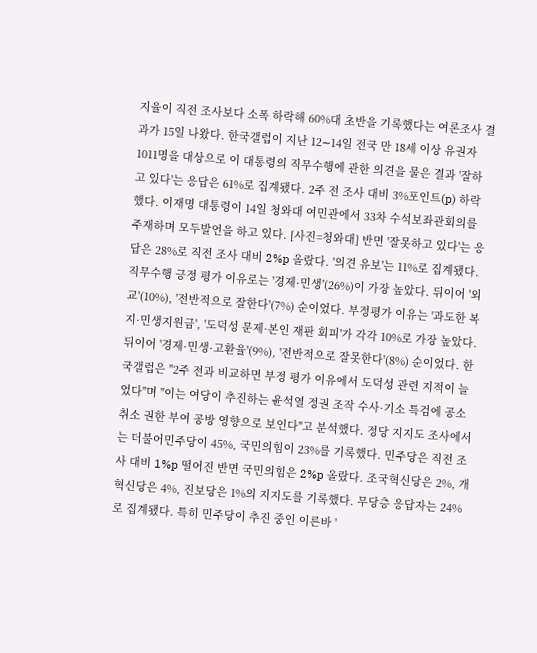지율이 직전 조사보다 소폭 하락해 60%대 초반을 기록했다는 여론조사 결과가 15일 나왔다. 한국갤럽이 지난 12∼14일 전국 만 18세 이상 유권자 1011명을 대상으로 이 대통령의 직무수행에 관한 의견을 물은 결과 '잘하고 있다'는 응답은 61%로 집계됐다. 2주 전 조사 대비 3%포인트(p) 하락했다. 이재명 대통령이 14일 청와대 여민관에서 33차 수석보좌관회의를 주재하며 모두발언을 하고 있다. [사진=청와대] 반면 '잘못하고 있다'는 응답은 28%로 직전 조사 대비 2%p 올랐다. '의견 유보'는 11%로 집계됐다. 직무수행 긍정 평가 이유로는 '경제·민생'(26%)이 가장 높았다. 뒤이어 '외교'(10%), '전반적으로 잘한다'(7%) 순이었다. 부정평가 이유는 '과도한 복지·민생지원금', '도덕성 문제·본인 재판 회피'가 각각 10%로 가장 높았다. 뒤이어 '경제·민생·고환율'(9%), '전반적으로 잘못한다'(8%) 순이었다. 한국갤럽은 "2주 전과 비교하면 부정 평가 이유에서 도덕성 관련 지적이 늘었다"며 "이는 여당이 추진하는 윤석열 정권 조작 수사·기소 특검에 공소 취소 권한 부여 공방 영향으로 보인다"고 분석했다. 정당 지지도 조사에서는 더불어민주당이 45%, 국민의힘이 23%를 기록했다. 민주당은 직전 조사 대비 1%p 떨어진 반면 국민의힘은 2%p 올랐다. 조국혁신당은 2%, 개혁신당은 4%, 진보당은 1%의 지지도를 기록했다. 무당층 응답자는 24%로 집계됐다. 특히 민주당이 추진 중인 이른바 '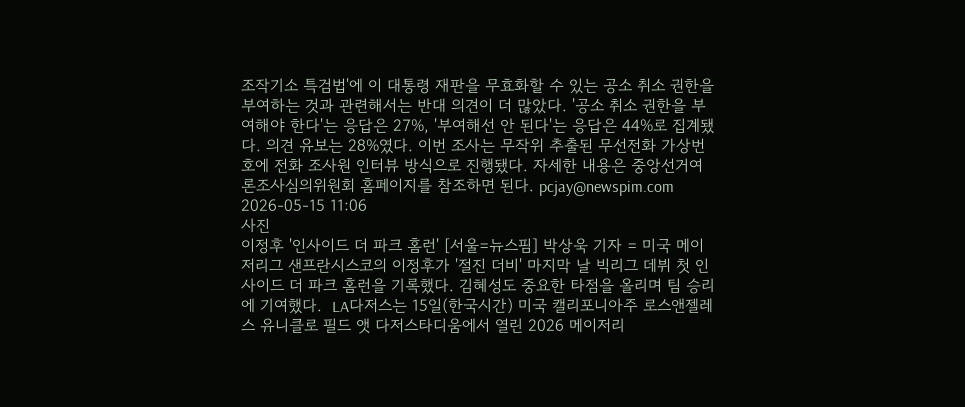조작기소 특검법'에 이 대통령 재판을 무효화할 수 있는 공소 취소 권한을 부여하는 것과 관련해서는 반대 의견이 더 많았다. '공소 취소 권한을 부여해야 한다'는 응답은 27%, '부여해선 안 된다'는 응답은 44%로 집계됐다. 의견 유보는 28%였다. 이번 조사는 무작위 추출된 무선전화 가상번호에 전화 조사원 인터뷰 방식으로 진행됐다. 자세한 내용은 중앙선거여론조사심의위원회 홈페이지를 참조하면 된다. pcjay@newspim.com 2026-05-15 11:06
사진
이정후 '인사이드 더 파크 홈런' [서울=뉴스핌] 박상욱 기자 = 미국 메이저리그 샌프란시스코의 이정후가 '절진 더비' 마지막 날 빅리그 데뷔 첫 인사이드 더 파크 홈런을 기록했다. 김혜성도 중요한 타점을 올리며 팀 승리에 기여했다.  LA다저스는 15일(한국시간) 미국 캘리포니아주 로스앤젤레스 유니클로 필드 앳 다저스타디움에서 열린 2026 메이저리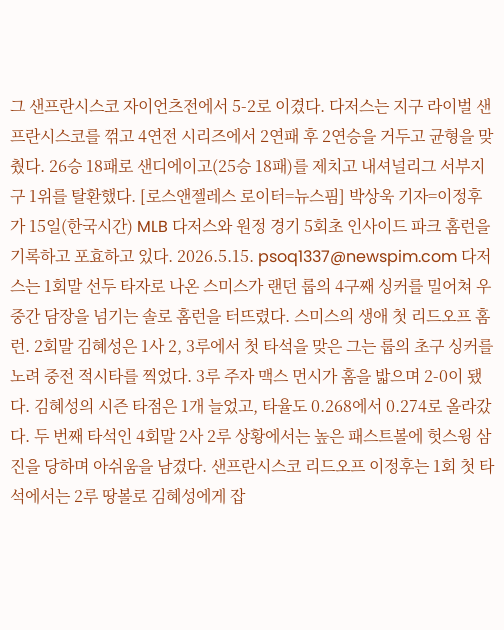그 샌프란시스코 자이언츠전에서 5-2로 이겼다. 다저스는 지구 라이벌 샌프란시스코를 꺾고 4연전 시리즈에서 2연패 후 2연승을 거두고 균형을 맞췄다. 26승 18패로 샌디에이고(25승 18패)를 제치고 내셔널리그 서부지구 1위를 탈환했다. [로스앤젤레스 로이터=뉴스핌] 박상욱 기자=이정후가 15일(한국시간) MLB 다저스와 원정 경기 5회초 인사이드 파크 홈런을 기록하고 포효하고 있다. 2026.5.15. psoq1337@newspim.com 다저스는 1회말 선두 타자로 나온 스미스가 랜던 룹의 4구째 싱커를 밀어쳐 우중간 담장을 넘기는 솔로 홈런을 터뜨렸다. 스미스의 생애 첫 리드오프 홈런. 2회말 김혜성은 1사 2, 3루에서 첫 타석을 맞은 그는 룹의 초구 싱커를 노려 중전 적시타를 찍었다. 3루 주자 맥스 먼시가 홈을 밟으며 2-0이 됐다. 김혜성의 시즌 타점은 1개 늘었고, 타율도 0.268에서 0.274로 올라갔다. 두 번째 타석인 4회말 2사 2루 상황에서는 높은 패스트볼에 헛스윙 삼진을 당하며 아쉬움을 남겼다. 샌프란시스코 리드오프 이정후는 1회 첫 타석에서는 2루 땅볼로 김혜성에게 잡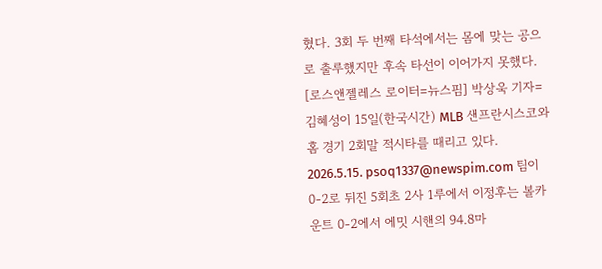혔다. 3회 두 번째 타석에서는 몸에 맞는 공으로 출루했지만 후속 타선이 이어가지 못했다. [로스앤젤레스 로이터=뉴스핌] 박상욱 기자=김혜성이 15일(한국시간) MLB 샌프란시스코와 홈 경기 2회말 적시타를 때리고 있다. 2026.5.15. psoq1337@newspim.com 팀이 0-2로 뒤진 5회초 2사 1루에서 이정후는 볼카운트 0-2에서 에밋 시핸의 94.8마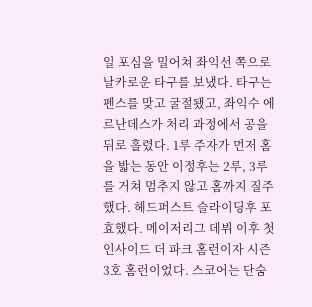일 포심을 밀어쳐 좌익선 쪽으로 날카로운 타구를 보냈다. 타구는 펜스를 맞고 굴절됐고, 좌익수 에르난데스가 처리 과정에서 공을 뒤로 흘렸다. 1루 주자가 먼저 홈을 밟는 동안 이정후는 2루, 3루를 거쳐 멈추지 않고 홈까지 질주했다. 헤드퍼스트 슬라이딩후 포효했다. 메이저리그 데뷔 이후 첫 인사이드 더 파크 홈런이자 시즌 3호 홈런이었다. 스코어는 단숨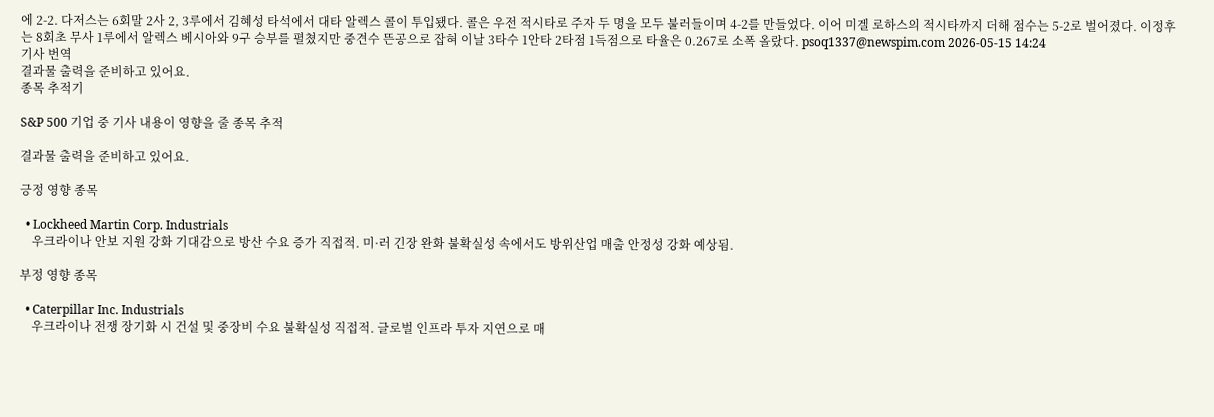에 2-2. 다저스는 6회말 2사 2, 3루에서 김혜성 타석에서 대타 알렉스 콜이 투입됐다. 콜은 우전 적시타로 주자 두 명을 모두 불러들이며 4-2를 만들었다. 이어 미겔 로하스의 적시타까지 더해 점수는 5-2로 벌어졌다. 이정후는 8회초 무사 1루에서 알렉스 베시아와 9구 승부를 펼쳤지만 중견수 뜬공으로 잡혀 이날 3타수 1안타 2타점 1득점으로 타율은 0.267로 소폭 올랐다. psoq1337@newspim.com 2026-05-15 14:24
기사 번역
결과물 출력을 준비하고 있어요.
종목 추적기

S&P 500 기업 중 기사 내용이 영향을 줄 종목 추적

결과물 출력을 준비하고 있어요.

긍정 영향 종목

  • Lockheed Martin Corp. Industrials
    우크라이나 안보 지원 강화 기대감으로 방산 수요 증가 직접적. 미·러 긴장 완화 불확실성 속에서도 방위산업 매출 안정성 강화 예상됨.

부정 영향 종목

  • Caterpillar Inc. Industrials
    우크라이나 전쟁 장기화 시 건설 및 중장비 수요 불확실성 직접적. 글로벌 인프라 투자 지연으로 매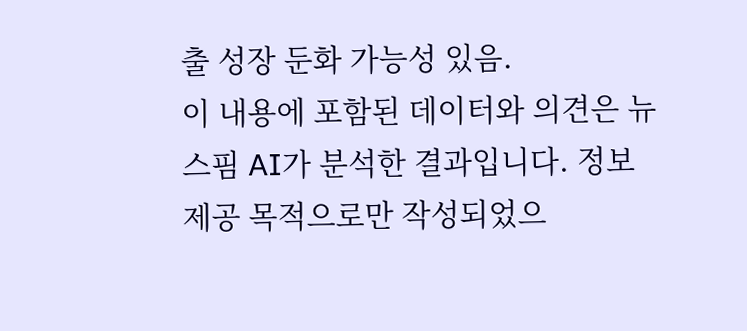출 성장 둔화 가능성 있음.
이 내용에 포함된 데이터와 의견은 뉴스핌 AI가 분석한 결과입니다. 정보 제공 목적으로만 작성되었으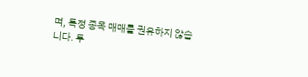며, 특정 종목 매매를 권유하지 않습니다. 투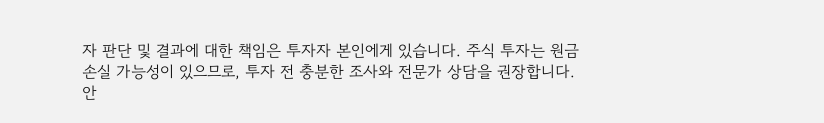자 판단 및 결과에 대한 책임은 투자자 본인에게 있습니다. 주식 투자는 원금 손실 가능성이 있으므로, 투자 전 충분한 조사와 전문가 상담을 권장합니다.
안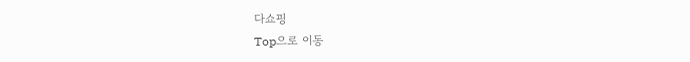다쇼핑
Top으로 이동